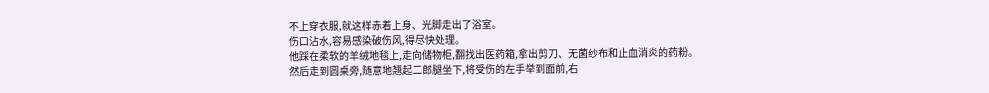不上穿衣服,就这样赤着上身、光脚走出了浴室。
伤口沾水,容易感染破伤风,得尽快处理。
他踩在柔软的羊绒地毯上,走向储物柜,翻找出医药箱,拿出剪刀、无菌纱布和止血消炎的药粉。
然后走到圆桌旁,随意地翘起二郎腿坐下,将受伤的左手举到面前,右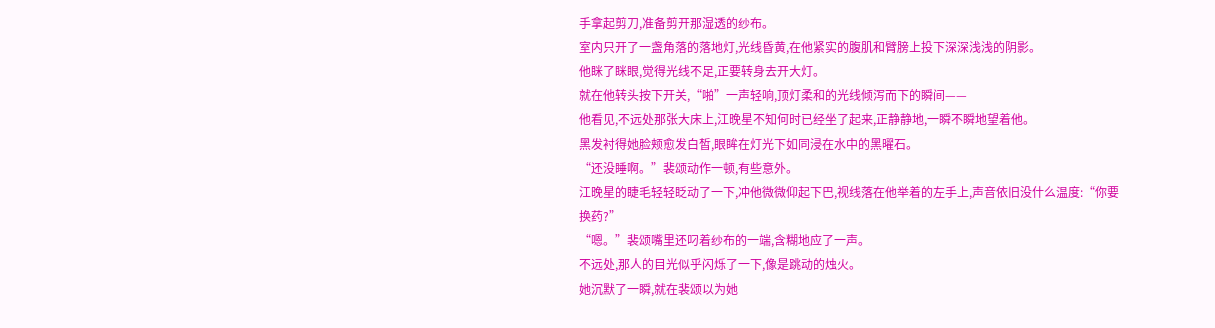手拿起剪刀,准备剪开那湿透的纱布。
室内只开了一盏角落的落地灯,光线昏黄,在他紧实的腹肌和臂膀上投下深深浅浅的阴影。
他眯了眯眼,觉得光线不足,正要转身去开大灯。
就在他转头按下开关,“啪”一声轻响,顶灯柔和的光线倾泻而下的瞬间——
他看见,不远处那张大床上,江晚星不知何时已经坐了起来,正静静地,一瞬不瞬地望着他。
黑发衬得她脸颊愈发白皙,眼眸在灯光下如同浸在水中的黑曜石。
“还没睡啊。”裴颂动作一顿,有些意外。
江晚星的睫毛轻轻眨动了一下,冲他微微仰起下巴,视线落在他举着的左手上,声音依旧没什么温度:“你要换药?”
“嗯。”裴颂嘴里还叼着纱布的一端,含糊地应了一声。
不远处,那人的目光似乎闪烁了一下,像是跳动的烛火。
她沉默了一瞬,就在裴颂以为她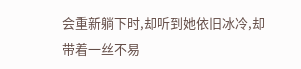会重新躺下时,却听到她依旧冰冷,却带着一丝不易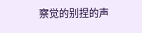察觉的别捏的声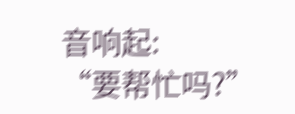音响起:
“要帮忙吗?”